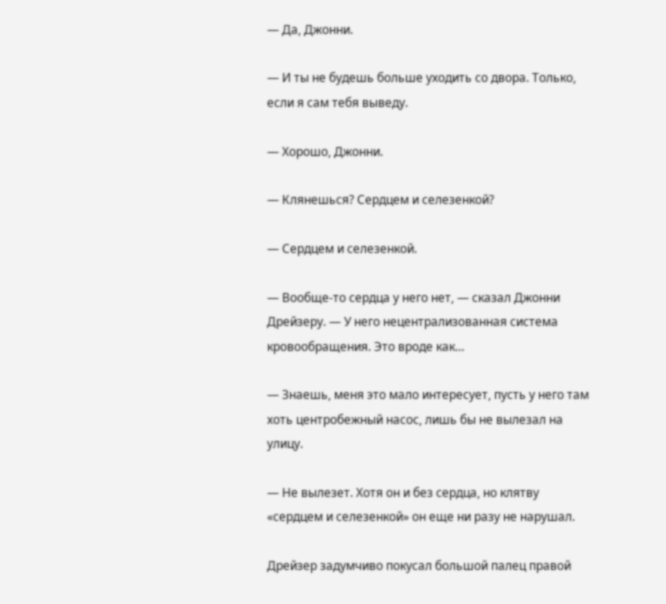— Да, Джонни.

— И ты не будешь больше уходить со двора. Только, если я сам тебя выведу.

— Хорошо, Джонни.

— Клянешься? Сердцем и селезенкой?

— Сердцем и селезенкой.

— Вообще-то сердца у него нет, — сказал Джонни Дрейзеру. — У него нецентрализованная система кровообращения. Это вроде как…

— Знаешь, меня это мало интересует, пусть у него там хоть центробежный насос, лишь бы не вылезал на улицу.

— Не вылезет. Хотя он и без сердца, но клятву «сердцем и селезенкой» он еще ни разу не нарушал.

Дрейзер задумчиво покусал большой палец правой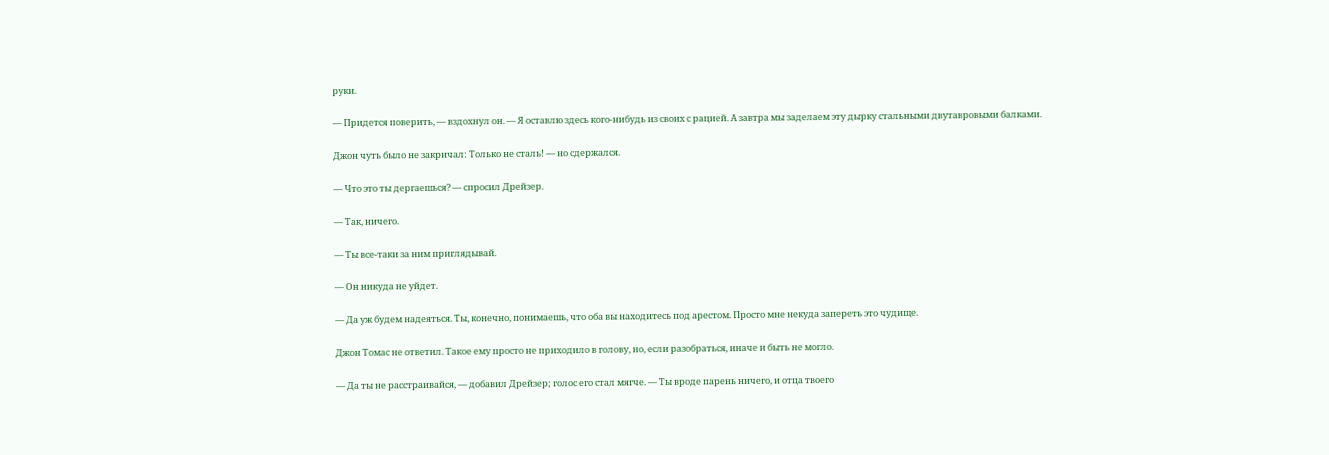руки.

— Придется поверить, — вздохнул он. — Я оставлю здесь кого-нибудь из своих с рацией. А завтра мы заделаем эту дырку стальными двутавровыми балками.

Джон чуть было не закричал: Только не сталь! — но сдержался.

— Что это ты дергаешься? — спросил Дрейзер.

— Так, ничего.

— Ты все-таки за ним приглядывай.

— Он никуда не уйдет.

— Да уж будем надеяться. Ты, конечно, понимаешь, что оба вы находитесь под арестом. Просто мне некуда запереть это чудище.

Джон Томас не ответил. Такое ему просто не приходило в голову, но, если разобраться, иначе и быть не могло.

— Да ты не расстраивайся, — добавил Дрейзер; голос его стал мягче. — Ты вроде парень ничего, и отца твоего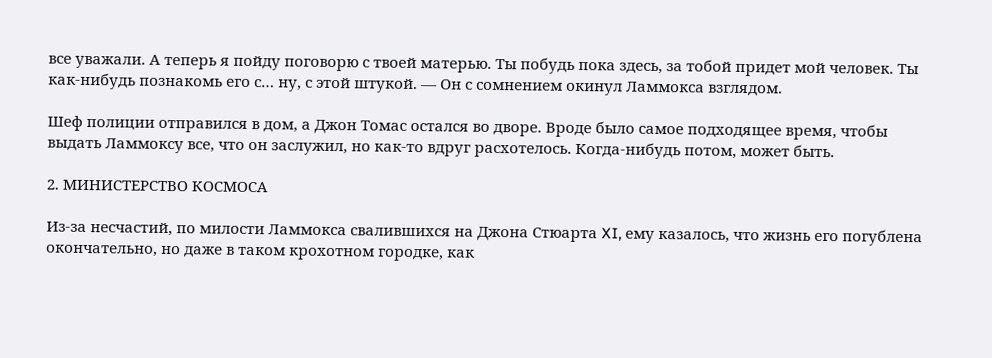все уважали. А теперь я пойду поговорю с твоей матерью. Ты побудь пока здесь, за тобой придет мой человек. Ты как-нибудь познакомь его с… ну, с этой штукой. — Он с сомнением окинул Ламмокса взглядом.

Шеф полиции отправился в дом, а Джон Томас остался во дворе. Вроде было самое подходящее время, чтобы выдать Ламмоксу все, что он заслужил, но как-то вдруг расхотелось. Когда-нибудь потом, может быть.

2. МИНИСТЕРСТВО КОСМОСА

Из-за несчастий, по милости Ламмокса свалившихся на Джона Стюарта XI, ему казалось, что жизнь его погублена окончательно, но даже в таком крохотном городке, как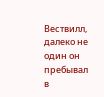Вествилл, далеко не один он пребывал в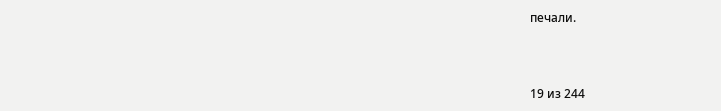печали.



19 из 244